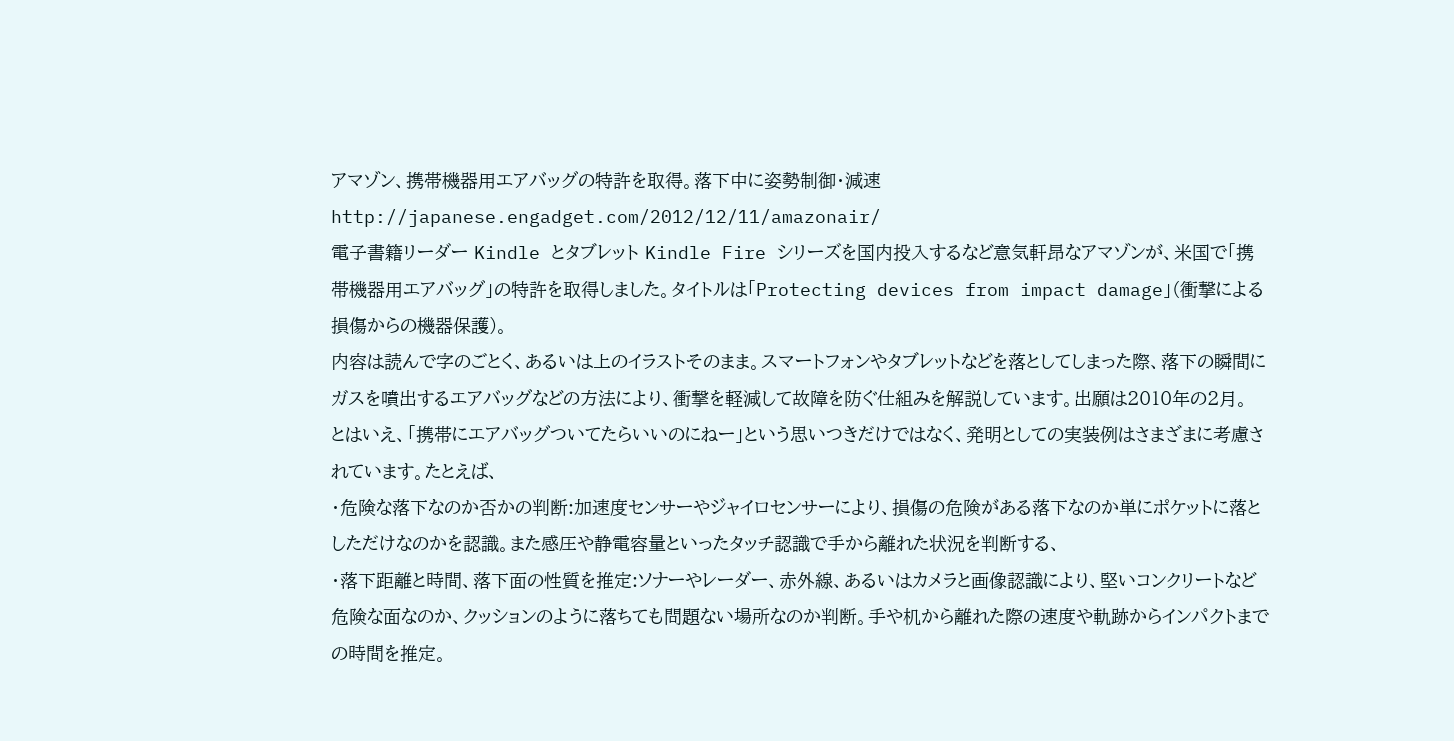アマゾン、携帯機器用エアバッグの特許を取得。落下中に姿勢制御・減速
http://japanese.engadget.com/2012/12/11/amazonair/
電子書籍リーダー Kindle とタブレット Kindle Fire シリーズを国内投入するなど意気軒昂なアマゾンが、米国で「携帯機器用エアバッグ」の特許を取得しました。タイトルは「Protecting devices from impact damage」(衝撃による損傷からの機器保護)。
内容は読んで字のごとく、あるいは上のイラストそのまま。スマートフォンやタブレットなどを落としてしまった際、落下の瞬間にガスを噴出するエアバッグなどの方法により、衝撃を軽減して故障を防ぐ仕組みを解説しています。出願は2010年の2月。
とはいえ、「携帯にエアバッグついてたらいいのにねー」という思いつきだけではなく、発明としての実装例はさまざまに考慮されています。たとえば、
・危険な落下なのか否かの判断:加速度センサーやジャイロセンサーにより、損傷の危険がある落下なのか単にポケットに落としただけなのかを認識。また感圧や静電容量といったタッチ認識で手から離れた状況を判断する、
・落下距離と時間、落下面の性質を推定:ソナーやレーダー、赤外線、あるいはカメラと画像認識により、堅いコンクリートなど危険な面なのか、クッションのように落ちても問題ない場所なのか判断。手や机から離れた際の速度や軌跡からインパクトまでの時間を推定。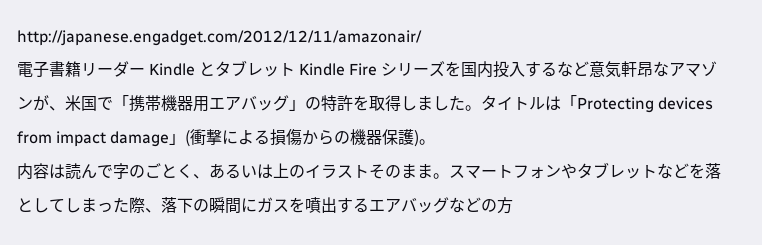http://japanese.engadget.com/2012/12/11/amazonair/
電子書籍リーダー Kindle とタブレット Kindle Fire シリーズを国内投入するなど意気軒昂なアマゾンが、米国で「携帯機器用エアバッグ」の特許を取得しました。タイトルは「Protecting devices from impact damage」(衝撃による損傷からの機器保護)。
内容は読んで字のごとく、あるいは上のイラストそのまま。スマートフォンやタブレットなどを落としてしまった際、落下の瞬間にガスを噴出するエアバッグなどの方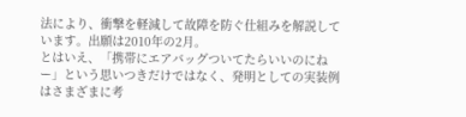法により、衝撃を軽減して故障を防ぐ仕組みを解説しています。出願は2010年の2月。
とはいえ、「携帯にエアバッグついてたらいいのにねー」という思いつきだけではなく、発明としての実装例はさまざまに考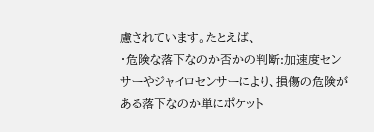慮されています。たとえば、
・危険な落下なのか否かの判断:加速度センサーやジャイロセンサーにより、損傷の危険がある落下なのか単にポケット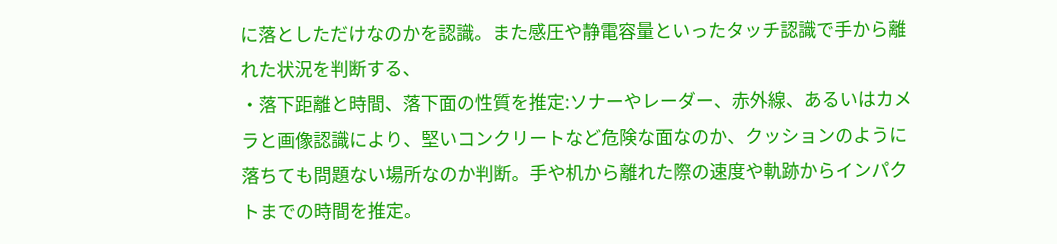に落としただけなのかを認識。また感圧や静電容量といったタッチ認識で手から離れた状況を判断する、
・落下距離と時間、落下面の性質を推定:ソナーやレーダー、赤外線、あるいはカメラと画像認識により、堅いコンクリートなど危険な面なのか、クッションのように落ちても問題ない場所なのか判断。手や机から離れた際の速度や軌跡からインパクトまでの時間を推定。